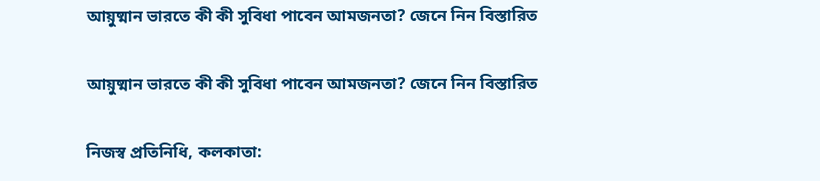আয়ুষ্মান ভারতে কী কী সুবিধা পাবেন আমজনতা? জেনে নিন বিস্তারিত

আয়ুষ্মান ভারতে কী কী সুবিধা পাবেন আমজনতা? জেনে নিন বিস্তারিত

নিজস্ব প্রতিনিধি, কলকাতা: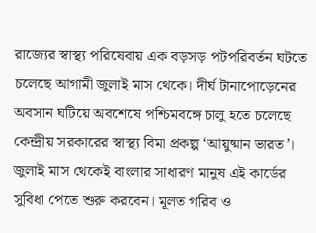রাজ্যের স্বাস্থ্য পরিষেবায় এক বড়সড় পটপরিবর্তন ঘটতে চলেছে আগামী জুলাই মাস থেকে। দীর্ঘ টানাপোড়েনের অবসান ঘটিয়ে অবশেষে পশ্চিমবঙ্গে চালু হতে চলেছে কেন্দ্রীয় সরকারের স্বাস্থ্য বিমা প্রকল্প ‘আয়ুষ্মান ভারত’। জুলাই মাস থেকেই বাংলার সাধারণ মানুষ এই কার্ডের সুবিধা পেতে শুরু করবেন। মূলত গরিব ও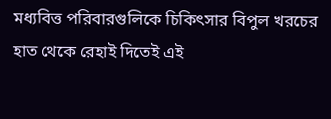মধ্যবিত্ত পরিবারগুলিকে চিকিৎসার বিপুল খরচের হাত থেকে রেহাই দিতেই এই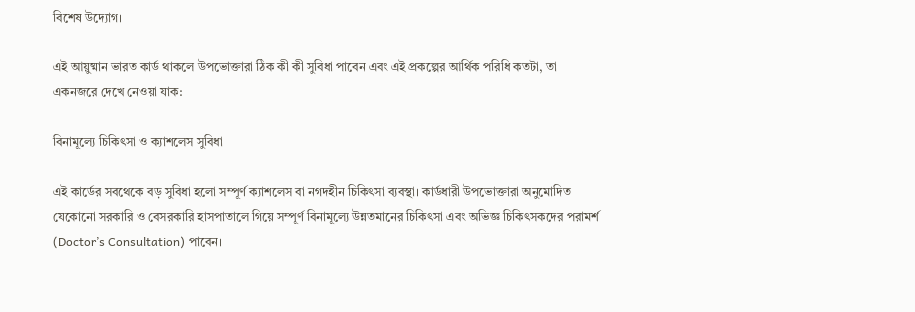বিশেষ উদ্যোগ।

এই আয়ুষ্মান ভারত কার্ড থাকলে উপভোক্তারা ঠিক কী কী সুবিধা পাবেন এবং এই প্রকল্পের আর্থিক পরিধি কতটা, তা একনজরে দেখে নেওয়া যাক:

বিনামূল্যে চিকিৎসা ও ক্যাশলেস সুবিধা

এই কার্ডের সবথেকে বড় সুবিধা হলো সম্পূর্ণ ক্যাশলেস বা নগদহীন চিকিৎসা ব্যবস্থা। কার্ডধারী উপভোক্তারা অনুমোদিত যেকোনো সরকারি ও বেসরকারি হাসপাতালে গিয়ে সম্পূর্ণ বিনামূল্যে উন্নতমানের চিকিৎসা এবং অভিজ্ঞ চিকিৎসকদের পরামর্শ (Doctor’s Consultation) পাবেন।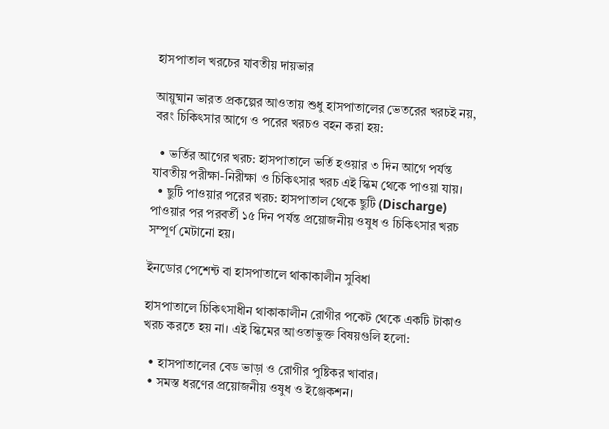হাসপাতাল খরচের যাবতীয় দায়ভার

আয়ুষ্মান ভারত প্রকল্পের আওতায় শুধু হাসপাতালের ভেতরের খরচই নয়, বরং চিকিৎসার আগে ও পরের খরচও বহন করা হয়:

  • ভর্তির আগের খরচ: হাসপাতালে ভর্তি হওয়ার ৩ দিন আগে পর্যন্ত যাবতীয় পরীক্ষা-নিরীক্ষা ও চিকিৎসার খরচ এই স্কিম থেকে পাওয়া যায়।
  • ছুটি পাওয়ার পরের খরচ: হাসপাতাল থেকে ছুটি (Discharge) পাওয়ার পর পরবর্তী ১৫ দিন পর্যন্ত প্রয়োজনীয় ওষুধ ও চিকিৎসার খরচ সম্পূর্ণ মেটানো হয়।

ইনডোর পেশেন্ট বা হাসপাতালে থাকাকালীন সুবিধা

হাসপাতালে চিকিৎসাধীন থাকাকালীন রোগীর পকেট থেকে একটি টাকাও খরচ করতে হয় না। এই স্কিমের আওতাভুক্ত বিষয়গুলি হলো:

  • হাসপাতালের বেড ভাড়া ও রোগীর পুষ্টিকর খাবার।
  • সমস্ত ধরণের প্রয়োজনীয় ওষুধ ও ইঞ্জেকশন।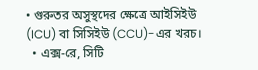• গুরুতর অসুস্থদের ক্ষেত্রে আইসিইউ (ICU) বা সিসিইউ (CCU)-এর খরচ।
  • এক্স-রে, সিটি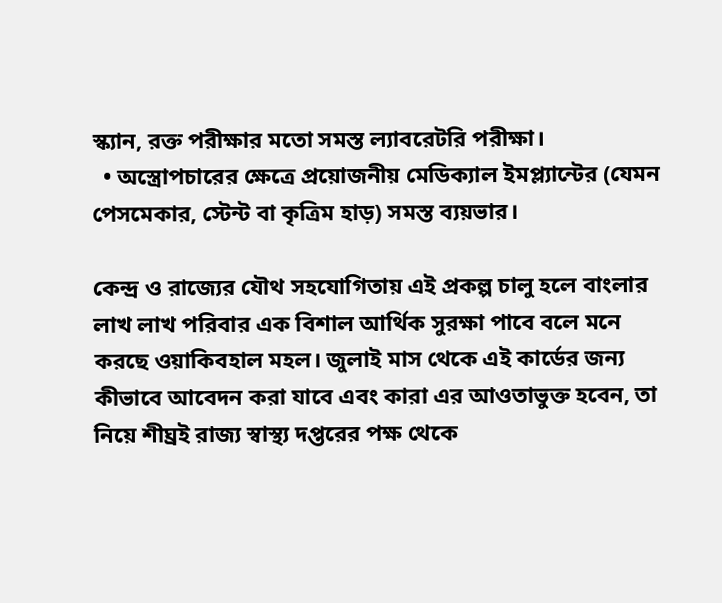স্ক্যান, রক্ত পরীক্ষার মতো সমস্ত ল্যাবরেটরি পরীক্ষা।
  • অস্ত্রোপচারের ক্ষেত্রে প্রয়োজনীয় মেডিক্যাল ইমপ্ল্যান্টের (যেমন পেসমেকার, স্টেন্ট বা কৃত্রিম হাড়) সমস্ত ব্যয়ভার।

কেন্দ্র ও রাজ্যের যৌথ সহযোগিতায় এই প্রকল্প চালু হলে বাংলার লাখ লাখ পরিবার এক বিশাল আর্থিক সুরক্ষা পাবে বলে মনে করছে ওয়াকিবহাল মহল। জুলাই মাস থেকে এই কার্ডের জন্য কীভাবে আবেদন করা যাবে এবং কারা এর আওতাভুক্ত হবেন, তা নিয়ে শীঘ্রই রাজ্য স্বাস্থ্য দপ্তরের পক্ষ থেকে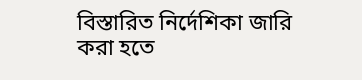বিস্তারিত নির্দেশিকা জারি করা হতে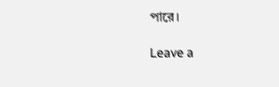পারে।

Leave a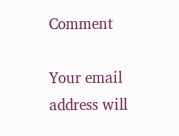Comment

Your email address will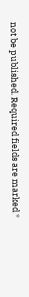not be published. Required fields are marked *